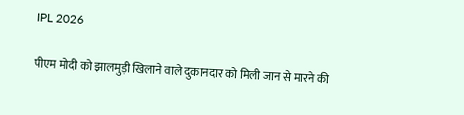IPL 2026

पीएम मोदी को झालमुड़ी खिलाने वाले दुकानदार को मिली जान से मारने की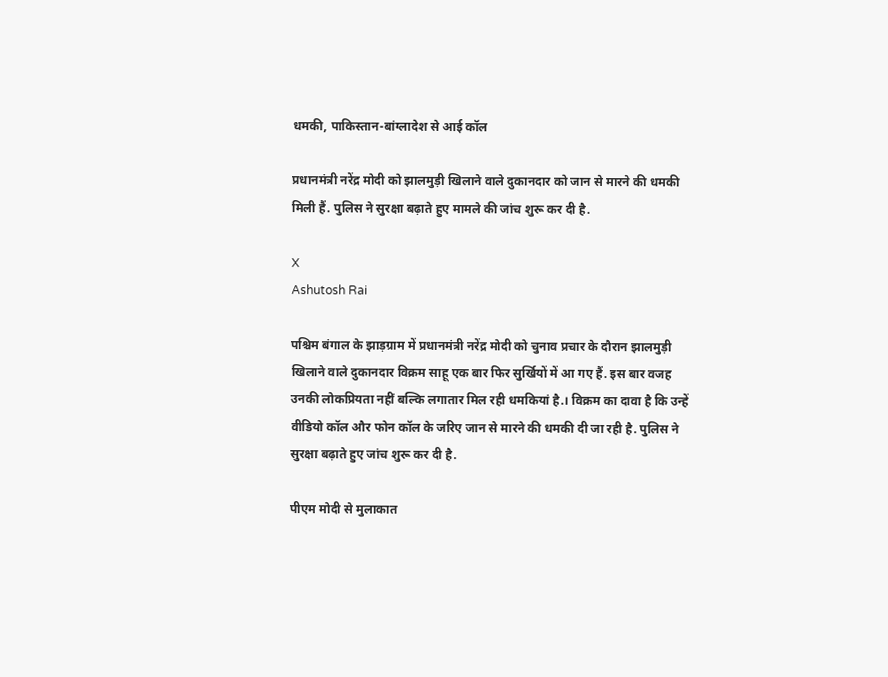धमकी, पाकिस्तान-बांग्लादेश से आई कॉल

प्रधानमंत्री नरेंद्र मोदी को झालमुड़ी खिलाने वाले दुकानदार को जान से मारने की धमकी मिली हैं. पुलिस ने सुरक्षा बढ़ाते हुए मामले की जांच शुरू कर दी है.

X
Ashutosh Rai

पश्चिम बंगाल के झाड़ग्राम में प्रधानमंत्री नरेंद्र मोदी को चुनाव प्रचार के दौरान झालमुड़ी खिलाने वाले दुकानदार विक्रम साहू एक बार फिर सुर्खियों में आ गए हैं. इस बार वजह उनकी लोकप्रियता नहीं बल्कि लगातार मिल रही धमकियां है.। विक्रम का दावा है कि उन्हें वीडियो कॉल और फोन कॉल के जरिए जान से मारने की धमकी दी जा रही है. पुलिस ने सुरक्षा बढ़ाते हुए जांच शुरू कर दी है.

पीएम मोदी से मुलाकात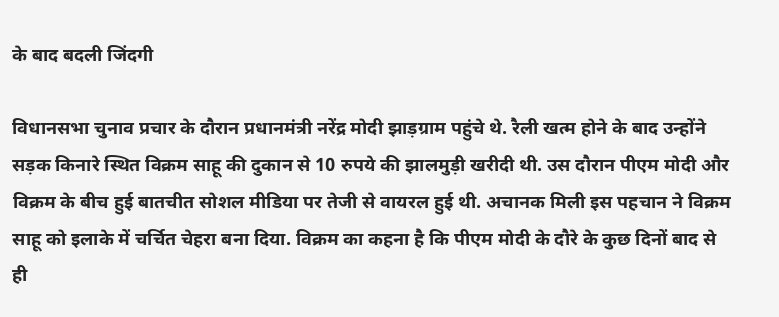के बाद बदली जिंदगी

विधानसभा चुनाव प्रचार के दौरान प्रधानमंत्री नरेंद्र मोदी झाड़ग्राम पहुंचे थे. रैली खत्म होने के बाद उन्होंने सड़क किनारे स्थित विक्रम साहू की दुकान से 10 रुपये की झालमुड़ी खरीदी थी. उस दौरान पीएम मोदी और विक्रम के बीच हुई बातचीत सोशल मीडिया पर तेजी से वायरल हुई थी. अचानक मिली इस पहचान ने विक्रम साहू को इलाके में चर्चित चेहरा बना दिया. विक्रम का कहना है कि पीएम मोदी के दौरे के कुछ दिनों बाद से ही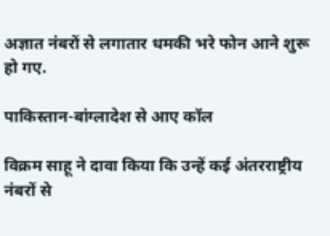अज्ञात नंबरों से लगातार धमकी भरे फोन आने शुरू हो गए.

पाकिस्तान-बांग्लादेश से आए कॉल

विक्रम साहू ने दावा किया कि उन्हें कई अंतरराष्ट्रीय नंबरों से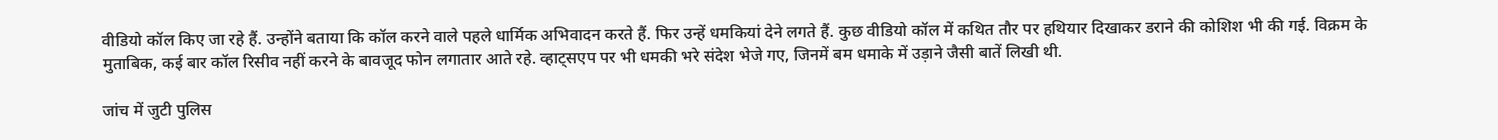वीडियो कॉल किए जा रहे हैं. उन्होंने बताया कि कॉल करने वाले पहले धार्मिक अभिवादन करते हैं. फिर उन्हें धमकियां देने लगते हैं. कुछ वीडियो कॉल में कथित तौर पर हथियार दिखाकर डराने की कोशिश भी की गई. विक्रम के मुताबिक, कई बार कॉल रिसीव नहीं करने के बावजूद फोन लगातार आते रहे. व्हाट्सएप पर भी धमकी भरे संदेश भेजे गए, जिनमें बम धमाके में उड़ाने जैसी बातें लिखी थी.

जांच में जुटी पुलिस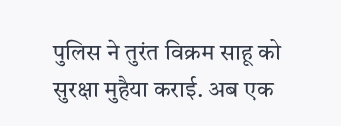पुलिस ने तुरंत विक्रम साहू को सुरक्षा मुहैया कराई. अब एक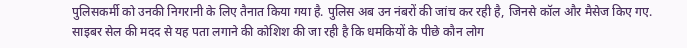पुलिसकर्मी को उनकी निगरानी के लिए तैनात किया गया है. पुलिस अब उन नंबरों की जांच कर रही है, जिनसे कॉल और मैसेज किए गए. साइबर सेल की मदद से यह पता लगाने की कोशिश की जा रही है कि धमकियों के पीछे कौन लोग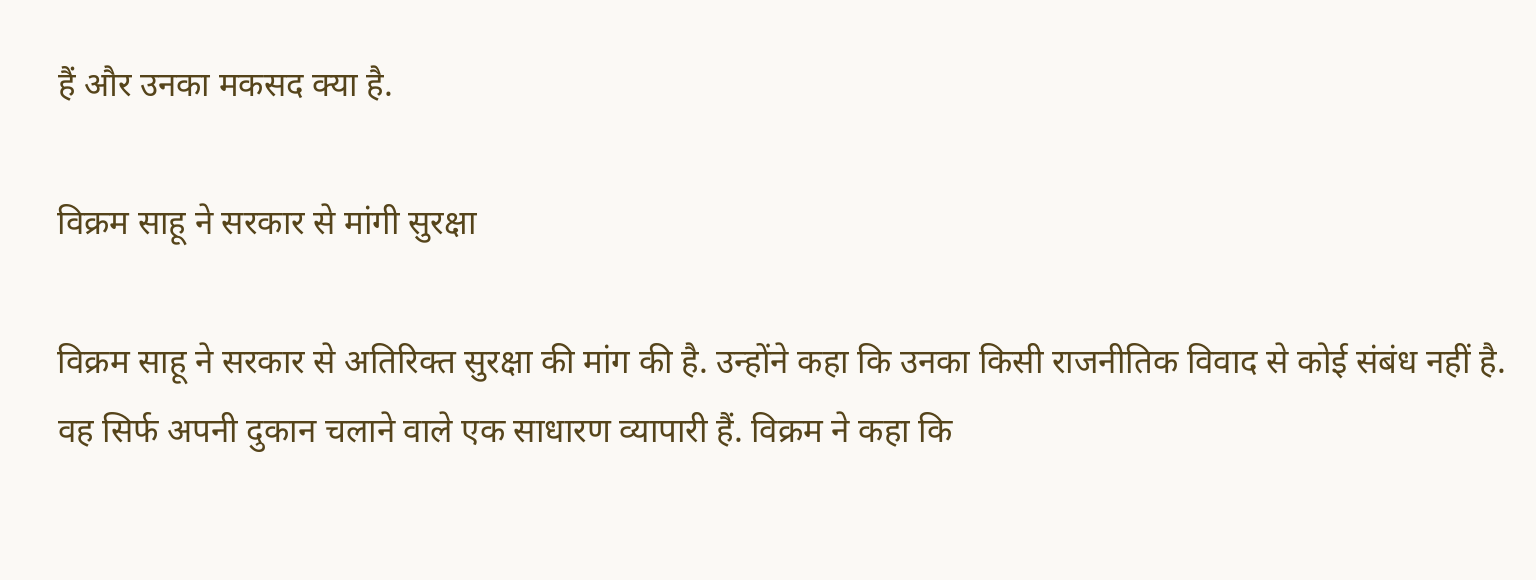हैं और उनका मकसद क्या है.

विक्रम साहू ने सरकार से मांगी सुरक्षा

विक्रम साहू ने सरकार से अतिरिक्त सुरक्षा की मांग की है. उन्होंने कहा कि उनका किसी राजनीतिक विवाद से कोई संबंध नहीं है. वह सिर्फ अपनी दुकान चलाने वाले एक साधारण व्यापारी हैं. विक्रम ने कहा कि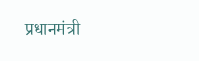प्रधानमंत्री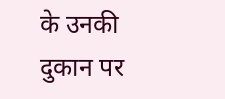के उनकी दुकान पर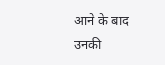आने के बाद उनकी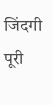जिंदगी पूरी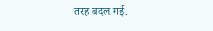तरह बदल गई.